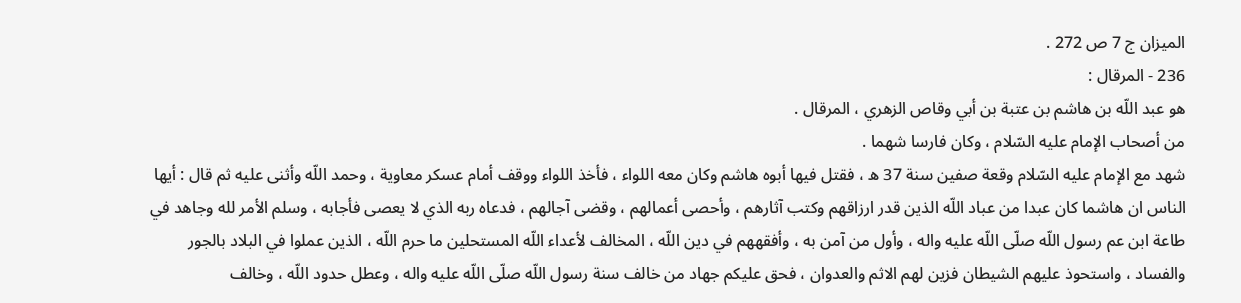الميزان ج 7 ص 272 .
236 - المرقال :
هو عبد اللّه بن هاشم بن عتبة بن أبي وقاص الزهري ، المرقال .
من أصحاب الإمام عليه السّلام ، وكان فارسا شهما .
شهد مع الإمام عليه السّلام وقعة صفين سنة 37 ه ، فقتل فيها أبوه هاشم وكان معه اللواء ، فأخذ اللواء ووقف أمام عسكر معاوية ، وحمد اللّه وأثنى عليه ثم قال : أيها الناس ان هاشما كان عبدا من عباد اللّه الذين قدر ارزاقهم وكتب آثارهم ، وأحصى أعمالهم ، وقضى آجالهم ، فدعاه ربه الذي لا يعصى فأجابه ، وسلم الأمر لله وجاهد في طاعة ابن عم رسول اللّه صلّى اللّه عليه واله ، وأول من آمن به ، وأفقههم في دين اللّه ، المخالف لأعداء اللّه المستحلين ما حرم اللّه ، الذين عملوا في البلاد بالجور والفساد ، واستحوذ عليهم الشيطان فزين لهم الاثم والعدوان ، فحق عليكم جهاد من خالف سنة رسول اللّه صلّى اللّه عليه واله ، وعطل حدود اللّه ، وخالف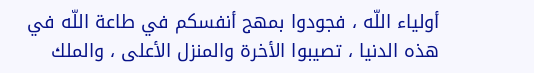أولياء اللّه ، فجودوا بمهج أنفسكم في طاعة اللّه في هذه الدنيا ، تصيبوا الأخرة والمنزل الأعلى ، والملك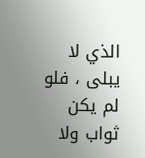الذي لا يبلى ، فلو لم يكن ثواب ولا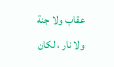عقاب ولا جنة ولا نار ، لكان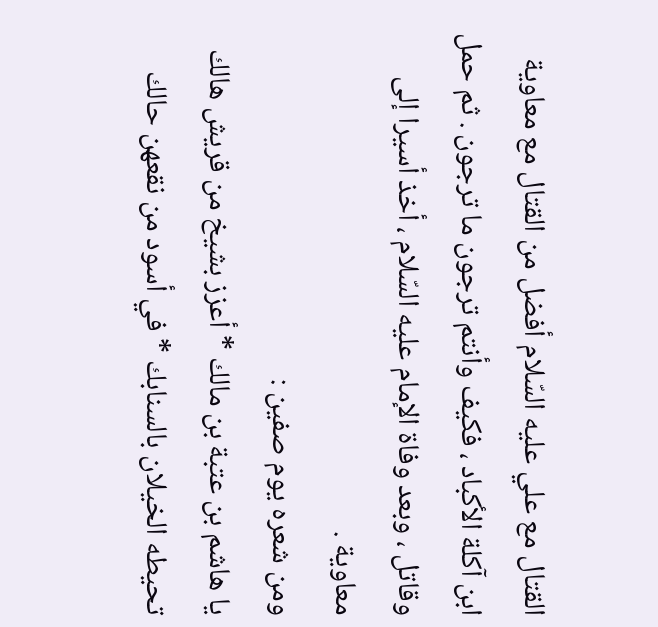القتال مع علي عليه السّلام أفضل من القتال مع معاوية ابن آكلة الأكباد ، فكيف وأنتم ترجون ما ترجون . ثم حمل وقاتل ، وبعد وفاة الإمام عليه السّلام ، أخذ أسيرا إلى معاوية .
ومن شعره يوم صفين :
يا هاشم بن عتبة بن مالك * أعزز بشيخ من قريش هالك
تحيطه الخيلان بالسنابك * في أسود من نقعهن حالك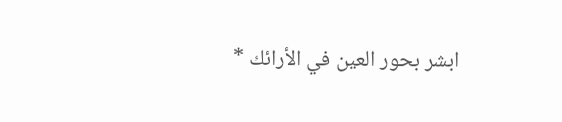ابشر بحور العين في الأرائك *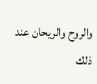والروح والريحان عند ذلك